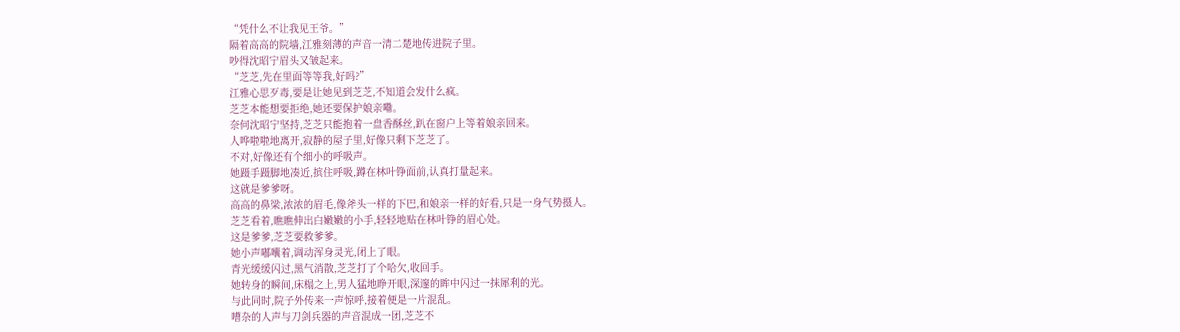“凭什么不让我见王爷。”
隔着高高的院墙,江雅刻薄的声音一清二楚地传进院子里。
吵得沈昭宁眉头又皱起来。
“芝芝,先在里面等等我,好吗?”
江雅心思歹毒,要是让她见到芝芝,不知道会发什么疯。
芝芝本能想要拒绝,她还要保护娘亲嘞。
奈何沈昭宁坚持,芝芝只能抱着一盘香酥丝,趴在窗户上等着娘亲回来。
人哗啦啦地离开,寂静的屋子里,好像只剩下芝芝了。
不对,好像还有个细小的呼吸声。
她蹑手蹑脚地凑近,摈住呼吸,蹲在林叶铮面前,认真打量起来。
这就是爹爹呀。
高高的鼻梁,浓浓的眉毛,像斧头一样的下巴,和娘亲一样的好看,只是一身气势摄人。
芝芝看着,瞧瞧伸出白嫩嫩的小手,轻轻地贴在林叶铮的眉心处。
这是爹爹,芝芝要救爹爹。
她小声嘟囔着,调动浑身灵光,闭上了眼。
青光缓缓闪过,黑气消散,芝芝打了个哈欠,收回手。
她转身的瞬间,床榻之上,男人猛地睁开眼,深邃的眸中闪过一抹犀利的光。
与此同时,院子外传来一声惊呼,接着便是一片混乱。
嘈杂的人声与刀剑兵器的声音混成一团,芝芝不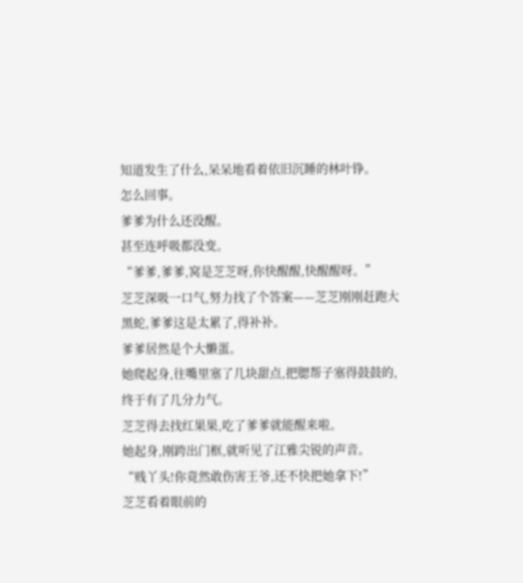知道发生了什么,呆呆地看着依旧沉睡的林叶铮。
怎么回事。
爹爹为什么还没醒。
甚至连呼吸都没变。
“爹爹,爹爹,窝是芝芝呀,你快醒醒,快醒醒呀。”
芝芝深吸一口气,努力找了个答案——芝芝刚刚赶跑大黑蛇,爹爹这是太累了,得补补。
爹爹居然是个大懒蛋。
她爬起身,往嘴里塞了几块甜点,把腮帮子塞得鼓鼓的,终于有了几分力气。
芝芝得去找红果果,吃了爹爹就能醒来啦。
她起身,刚跨出门框,就听见了江雅尖锐的声音。
“贱丫头!你竟然敢伤害王爷,还不快把她拿下!”
芝芝看着眼前的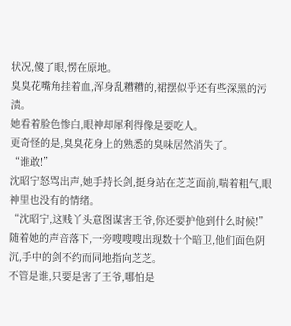状况,傻了眼,愣在原地。
臭臭花嘴角挂着血,浑身乱糟糟的,裙摆似乎还有些深黑的污渍。
她看着脸色惨白,眼神却犀利得像是要吃人。
更奇怪的是,臭臭花身上的熟悉的臭味居然消失了。
“谁敢!”
沈昭宁怒骂出声,她手持长剑,挺身站在芝芝面前,喘着粗气,眼神里也没有的情绪。
“沈昭宁,这贱丫头意图谋害王爷,你还要护他到什么时候!”
随着她的声音落下,一旁嗖嗖嗖出现数十个暗卫,他们面色阴沉,手中的剑不约而同地指向芝芝。
不管是谁,只要是害了王爷,哪怕是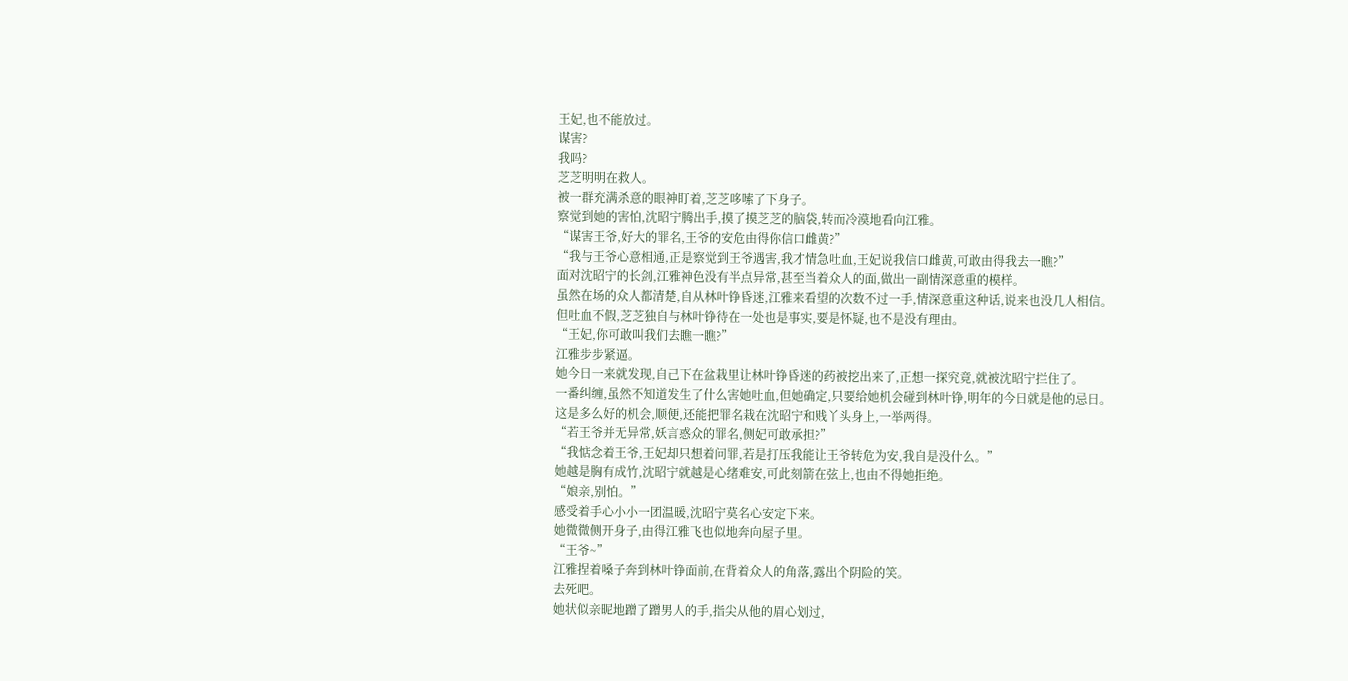王妃,也不能放过。
谋害?
我吗?
芝芝明明在救人。
被一群充满杀意的眼神盯着,芝芝哆嗦了下身子。
察觉到她的害怕,沈昭宁腾出手,摸了摸芝芝的脑袋,转而冷漠地看向江雅。
“谋害王爷,好大的罪名,王爷的安危由得你信口雌黄?”
“我与王爷心意相通,正是察觉到王爷遇害,我才情急吐血,王妃说我信口雌黄,可敢由得我去一瞧?”
面对沈昭宁的长剑,江雅神色没有半点异常,甚至当着众人的面,做出一副情深意重的模样。
虽然在场的众人都清楚,自从林叶铮昏迷,江雅来看望的次数不过一手,情深意重这种话,说来也没几人相信。
但吐血不假,芝芝独自与林叶铮待在一处也是事实,要是怀疑,也不是没有理由。
“王妃,你可敢叫我们去瞧一瞧?”
江雅步步紧逼。
她今日一来就发现,自己下在盆栽里让林叶铮昏迷的药被挖出来了,正想一探究竟,就被沈昭宁拦住了。
一番纠缠,虽然不知道发生了什么害她吐血,但她确定,只要给她机会碰到林叶铮,明年的今日就是他的忌日。
这是多么好的机会,顺便,还能把罪名栽在沈昭宁和贱丫头身上,一举两得。
“若王爷并无异常,妖言惑众的罪名,侧妃可敢承担?”
“我惦念着王爷,王妃却只想着问罪,若是打压我能让王爷转危为安,我自是没什么。”
她越是胸有成竹,沈昭宁就越是心绪难安,可此刻箭在弦上,也由不得她拒绝。
“娘亲,别怕。”
感受着手心小小一团温暖,沈昭宁莫名心安定下来。
她微微侧开身子,由得江雅飞也似地奔向屋子里。
“王爷~”
江雅捏着嗓子奔到林叶铮面前,在背着众人的角落,露出个阴险的笑。
去死吧。
她状似亲昵地蹭了蹭男人的手,指尖从他的眉心划过,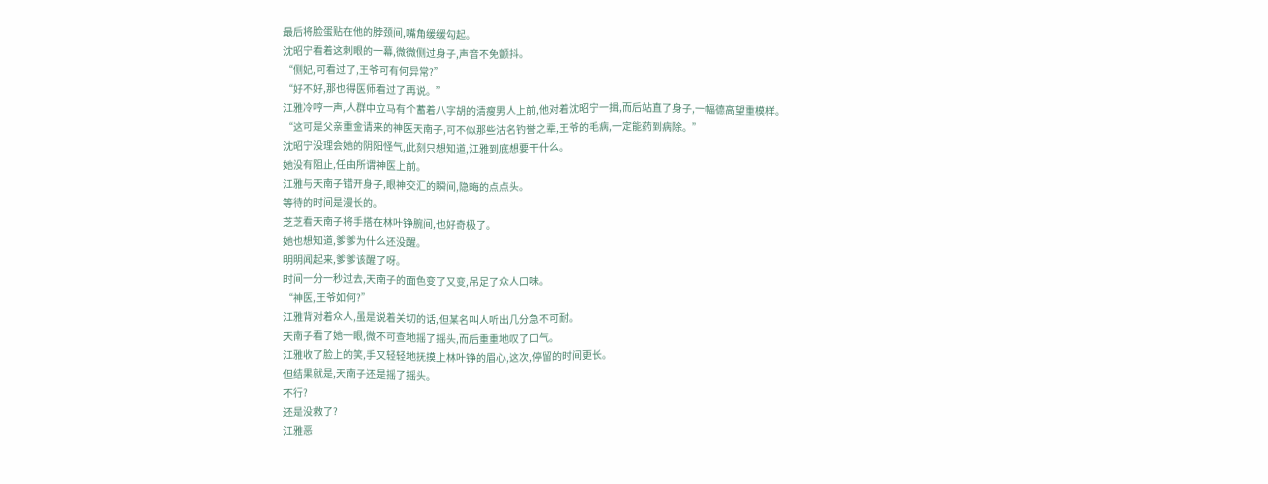最后将脸蛋贴在他的脖颈间,嘴角缓缓勾起。
沈昭宁看着这刺眼的一幕,微微侧过身子,声音不免颤抖。
“侧妃,可看过了,王爷可有何异常?”
“好不好,那也得医师看过了再说。”
江雅冷哼一声,人群中立马有个蓄着八字胡的清瘦男人上前,他对着沈昭宁一揖,而后站直了身子,一幅德高望重模样。
“这可是父亲重金请来的神医天南子,可不似那些沽名钓誉之辈,王爷的毛病,一定能药到病除。”
沈昭宁没理会她的阴阳怪气,此刻只想知道,江雅到底想要干什么。
她没有阻止,任由所谓神医上前。
江雅与天南子错开身子,眼神交汇的瞬间,隐晦的点点头。
等待的时间是漫长的。
芝芝看天南子将手搭在林叶铮腕间,也好奇极了。
她也想知道,爹爹为什么还没醒。
明明闻起来,爹爹该醒了呀。
时间一分一秒过去,天南子的面色变了又变,吊足了众人口味。
“神医,王爷如何?”
江雅背对着众人,虽是说着关切的话,但某名叫人听出几分急不可耐。
天南子看了她一眼,微不可查地摇了摇头,而后重重地叹了口气。
江雅收了脸上的笑,手又轻轻地抚摸上林叶铮的眉心,这次,停留的时间更长。
但结果就是,天南子还是摇了摇头。
不行?
还是没救了?
江雅恶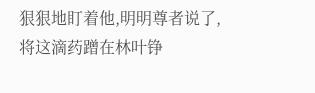狠狠地盯着他,明明尊者说了,将这滴药蹭在林叶铮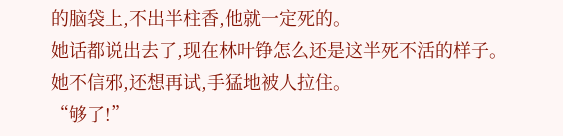的脑袋上,不出半柱香,他就一定死的。
她话都说出去了,现在林叶铮怎么还是这半死不活的样子。
她不信邪,还想再试,手猛地被人拉住。
“够了!”